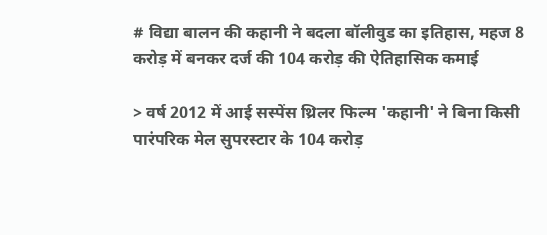# विद्या बालन की कहानी ने बदला बॉलीवुड का इतिहास, महज 8 करोड़ में बनकर दर्ज की 104 करोड़ की ऐतिहासिक कमाई

> वर्ष 2012 में आई सस्पेंस थ्रिलर फिल्म 'कहानी' ने बिना किसी पारंपरिक मेल सुपरस्टार के 104 करोड़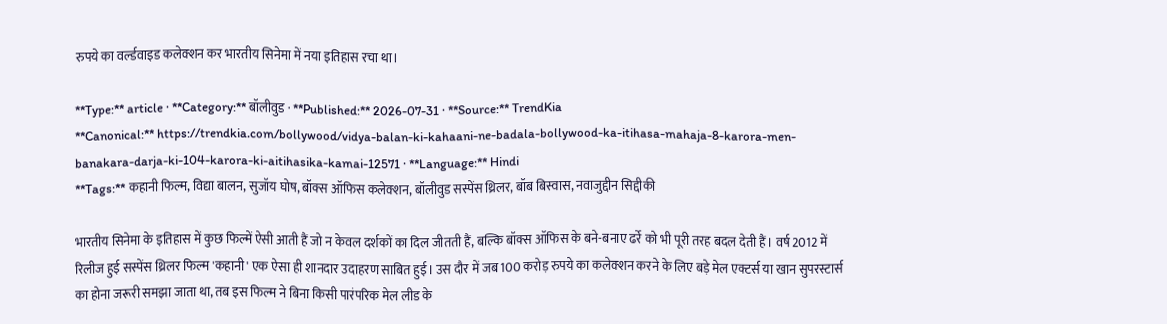रुपये का वर्ल्डवाइड कलेक्शन कर भारतीय सिनेमा में नया इतिहास रचा था।

**Type:** article · **Category:** बॉलीवुड · **Published:** 2026-07-31 · **Source:** TrendKia
**Canonical:** https://trendkia.com/bollywood/vidya-balan-ki-kahaani-ne-badala-bollywood-ka-itihasa-mahaja-8-karora-men-banakara-darja-ki-104-karora-ki-aitihasika-kamai-12571 · **Language:** Hindi
**Tags:** कहानी फिल्म, विद्या बालन, सुजॉय घोष, बॉक्स ऑफिस कलेक्शन, बॉलीवुड सस्पेंस थ्रिलर, बॉब बिस्वास, नवाजुद्दीन सिद्दीकी

भारतीय सिनेमा के इतिहास में कुछ फिल्में ऐसी आती हैं जो न केवल दर्शकों का दिल जीतती हैं, बल्कि बॉक्स ऑफिस के बने-बनाए ढर्रे को भी पूरी तरह बदल देती हैं। वर्ष 2012 में रिलीज हुई सस्पेंस थ्रिलर फिल्म 'कहानी' एक ऐसा ही शानदार उदाहरण साबित हुई। उस दौर में जब 100 करोड़ रुपये का कलेक्शन करने के लिए बड़े मेल एक्टर्स या खान सुपरस्टार्स का होना जरूरी समझा जाता था, तब इस फिल्म ने बिना किसी पारंपरिक मेल लीड के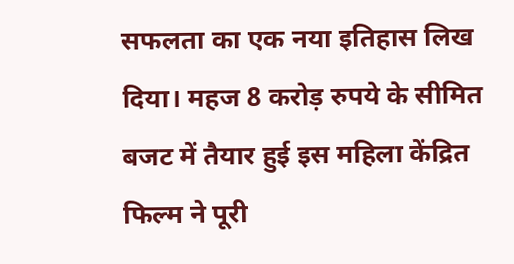सफलता का एक नया इतिहास लिख दिया। महज 8 करोड़ रुपये के सीमित बजट में तैयार हुई इस महिला केंद्रित फिल्म ने पूरी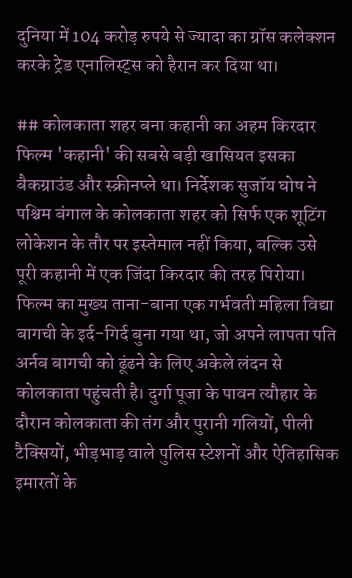दुनिया में 104 करोड़ रुपये से ज्यादा का ग्रॉस कलेक्शन करके ट्रेड एनालिस्ट्स को हैरान कर दिया था।

## कोलकाता शहर बना कहानी का अहम किरदार
फिल्म 'कहानी' की सबसे बड़ी खासियत इसका बैकग्राउंड और स्क्रीनप्ले था। निर्देशक सुजॉय घोष ने पश्चिम बंगाल के कोलकाता शहर को सिर्फ एक शूटिंग लोकेशन के तौर पर इस्तेमाल नहीं किया, बल्कि उसे पूरी कहानी में एक जिंदा किरदार की तरह पिरोया। फिल्म का मुख्य ताना-बाना एक गर्भवती महिला विद्या बागची के इर्द-गिर्द बुना गया था, जो अपने लापता पति अर्नब बागची को ढूंढने के लिए अकेले लंदन से कोलकाता पहुंचती है। दुर्गा पूजा के पावन त्यौहार के दौरान कोलकाता की तंग और पुरानी गलियों, पीली टैक्सियों, भीड़भाड़ वाले पुलिस स्टेशनों और ऐतिहासिक इमारतों के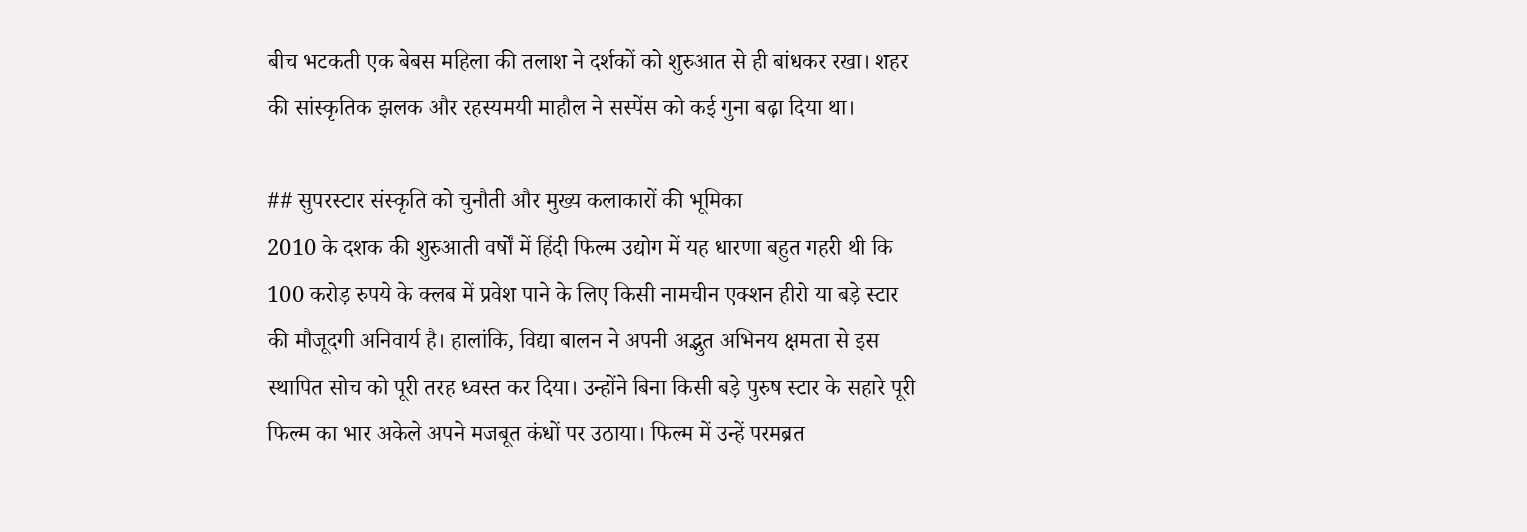बीच भटकती एक बेबस महिला की तलाश ने दर्शकों को शुरुआत से ही बांधकर रखा। शहर की सांस्कृतिक झलक और रहस्यमयी माहौल ने सस्पेंस को कई गुना बढ़ा दिया था।

## सुपरस्टार संस्कृति को चुनौती और मुख्य कलाकारों की भूमिका
2010 के दशक की शुरुआती वर्षों में हिंदी फिल्म उद्योग में यह धारणा बहुत गहरी थी कि 100 करोड़ रुपये के क्लब में प्रवेश पाने के लिए किसी नामचीन एक्शन हीरो या बड़े स्टार की मौजूदगी अनिवार्य है। हालांकि, विद्या बालन ने अपनी अद्भुत अभिनय क्षमता से इस स्थापित सोच को पूरी तरह ध्वस्त कर दिया। उन्होंने बिना किसी बड़े पुरुष स्टार के सहारे पूरी फिल्म का भार अकेले अपने मजबूत कंधों पर उठाया। फिल्म में उन्हें परमब्रत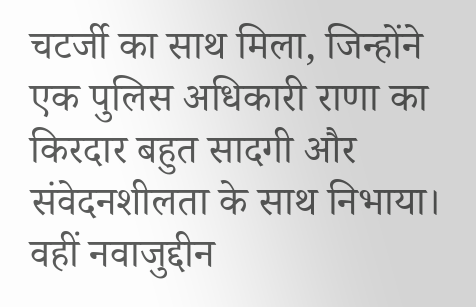चटर्जी का साथ मिला, जिन्होंने एक पुलिस अधिकारी राणा का किरदार बहुत सादगी और संवेदनशीलता के साथ निभाया। वहीं नवाजुद्दीन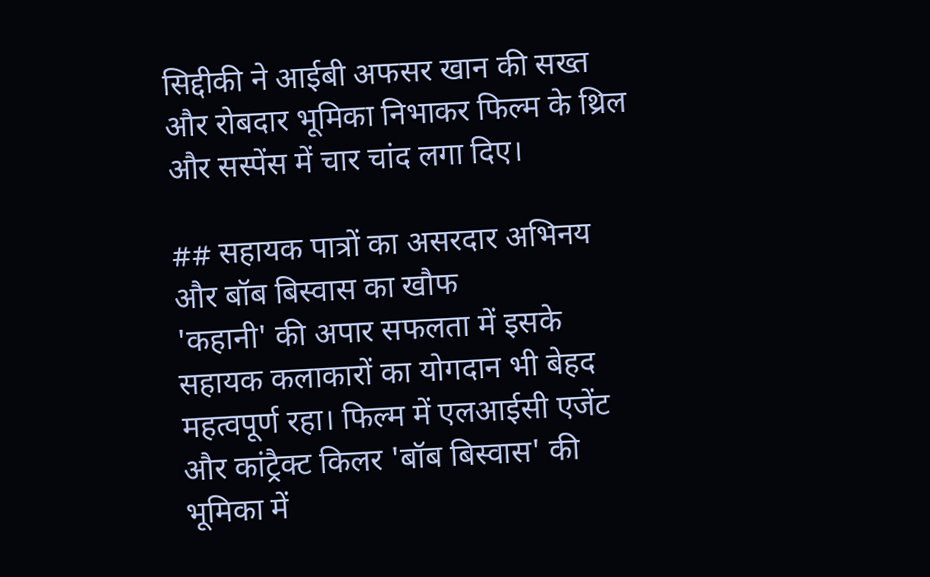सिद्दीकी ने आईबी अफसर खान की सख्त और रोबदार भूमिका निभाकर फिल्म के थ्रिल और सस्पेंस में चार चांद लगा दिए।

## सहायक पात्रों का असरदार अभिनय और बॉब बिस्वास का खौफ
'कहानी' की अपार सफलता में इसके सहायक कलाकारों का योगदान भी बेहद महत्वपूर्ण रहा। फिल्म में एलआईसी एजेंट और कांट्रैक्ट किलर 'बॉब बिस्वास' की भूमिका में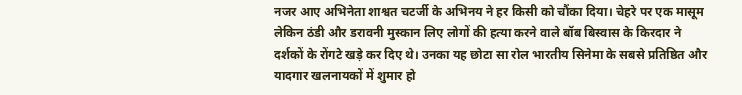नजर आए अभिनेता शाश्वत चटर्जी के अभिनय ने हर किसी को चौंका दिया। चेहरे पर एक मासूम लेकिन ठंडी और डरावनी मुस्कान लिए लोगों की हत्या करने वाले बॉब बिस्वास के किरदार ने दर्शकों के रोंगटे खड़े कर दिए थे। उनका यह छोटा सा रोल भारतीय सिनेमा के सबसे प्रतिष्ठित और यादगार खलनायकों में शुमार हो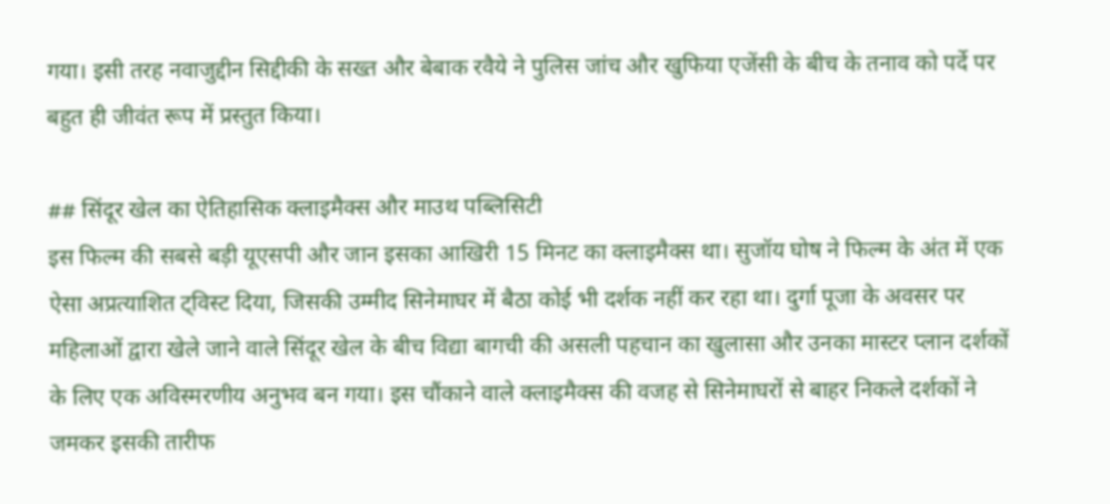गया। इसी तरह नवाजुद्दीन सिद्दीकी के सख्त और बेबाक रवैये ने पुलिस जांच और खुफिया एजेंसी के बीच के तनाव को पर्दे पर बहुत ही जीवंत रूप में प्रस्तुत किया।

## सिंदूर खेल का ऐतिहासिक क्लाइमैक्स और माउथ पब्लिसिटी
इस फिल्म की सबसे बड़ी यूएसपी और जान इसका आखिरी 15 मिनट का क्लाइमैक्स था। सुजॉय घोष ने फिल्म के अंत में एक ऐसा अप्रत्याशित ट्विस्ट दिया, जिसकी उम्मीद सिनेमाघर में बैठा कोई भी दर्शक नहीं कर रहा था। दुर्गा पूजा के अवसर पर महिलाओं द्वारा खेले जाने वाले सिंदूर खेल के बीच विद्या बागची की असली पहचान का खुलासा और उनका मास्टर प्लान दर्शकों के लिए एक अविस्मरणीय अनुभव बन गया। इस चौंकाने वाले क्लाइमैक्स की वजह से सिनेमाघरों से बाहर निकले दर्शकों ने जमकर इसकी तारीफ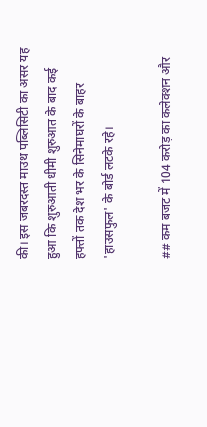की। इस जबरदस्त माउथ पब्लिसिटी का असर यह हुआ कि शुरुआती धीमी शुरुआत के बाद कई हफ्तों तक देश भर के सिनेमाघरों के बाहर 'हाउसफुल' के बोर्ड लटके रहे।

## कम बजट में 104 करोड़ का कलेक्शन और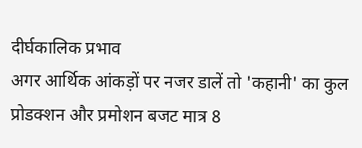दीर्घकालिक प्रभाव
अगर आर्थिक आंकड़ों पर नजर डालें तो 'कहानी' का कुल प्रोडक्शन और प्रमोशन बजट मात्र 8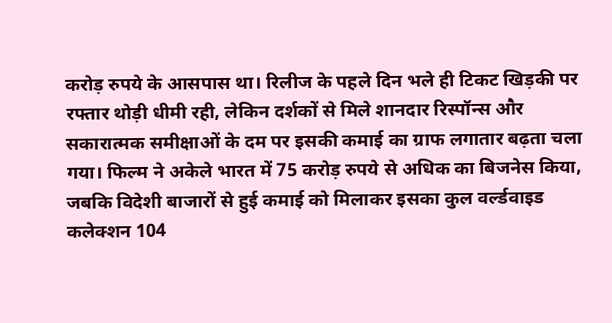करोड़ रुपये के आसपास था। रिलीज के पहले दिन भले ही टिकट खिड़की पर रफ्तार थोड़ी धीमी रही, लेकिन दर्शकों से मिले शानदार रिस्पॉन्स और सकारात्मक समीक्षाओं के दम पर इसकी कमाई का ग्राफ लगातार बढ़ता चला गया। फिल्म ने अकेले भारत में 75 करोड़ रुपये से अधिक का बिजनेस किया, जबकि विदेशी बाजारों से हुई कमाई को मिलाकर इसका कुल वर्ल्डवाइड कलेक्शन 104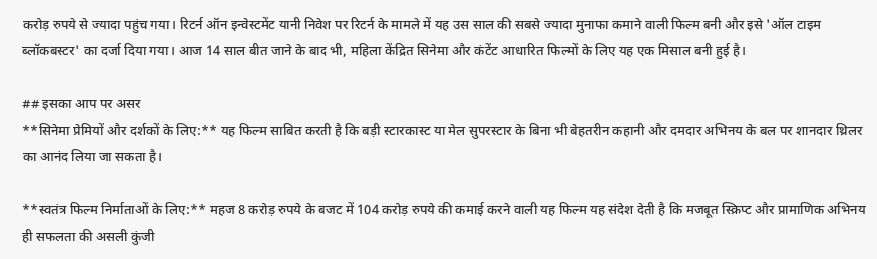करोड़ रुपये से ज्यादा पहुंच गया। रिटर्न ऑन इन्वेस्टमेंट यानी निवेश पर रिटर्न के मामले में यह उस साल की सबसे ज्यादा मुनाफा कमाने वाली फिल्म बनी और इसे 'ऑल टाइम ब्लॉकबस्टर' का दर्जा दिया गया। आज 14 साल बीत जाने के बाद भी, महिला केंद्रित सिनेमा और कंटेंट आधारित फिल्मों के लिए यह एक मिसाल बनी हुई है।

## इसका आप पर असर
**सिनेमा प्रेमियों और दर्शकों के लिए:** यह फिल्म साबित करती है कि बड़ी स्टारकास्ट या मेल सुपरस्टार के बिना भी बेहतरीन कहानी और दमदार अभिनय के बल पर शानदार थ्रिलर का आनंद लिया जा सकता है।

**स्वतंत्र फिल्म निर्माताओं के लिए:** महज 8 करोड़ रुपये के बजट में 104 करोड़ रुपये की कमाई करने वाली यह फिल्म यह संदेश देती है कि मजबूत स्क्रिप्ट और प्रामाणिक अभिनय ही सफलता की असली कुंजी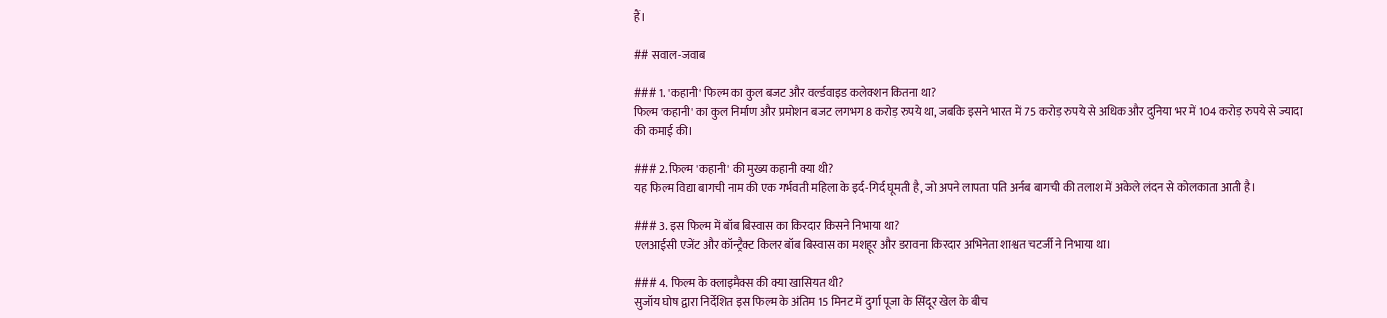हैं।

## सवाल-जवाब

### 1. 'कहानी' फिल्म का कुल बजट और वर्ल्डवाइड कलेक्शन कितना था?
फिल्म 'कहानी' का कुल निर्माण और प्रमोशन बजट लगभग 8 करोड़ रुपये था, जबकि इसने भारत में 75 करोड़ रुपये से अधिक और दुनिया भर में 104 करोड़ रुपये से ज्यादा की कमाई की।

### 2. फिल्म 'कहानी' की मुख्य कहानी क्या थी?
यह फिल्म विद्या बागची नाम की एक गर्भवती महिला के इर्द-गिर्द घूमती है, जो अपने लापता पति अर्नब बागची की तलाश में अकेले लंदन से कोलकाता आती है।

### 3. इस फिल्म में बॉब बिस्वास का किरदार किसने निभाया था?
एलआईसी एजेंट और कॉन्ट्रैक्ट किलर बॉब बिस्वास का मशहूर और डरावना किरदार अभिनेता शाश्वत चटर्जी ने निभाया था।

### 4. फिल्म के क्लाइमैक्स की क्या खासियत थी?
सुजॉय घोष द्वारा निर्देशित इस फिल्म के अंतिम 15 मिनट में दुर्गा पूजा के सिंदूर खेल के बीच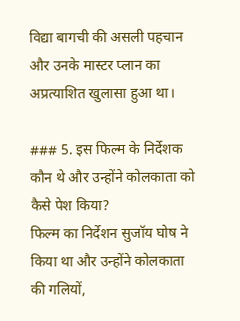विद्या बागची की असली पहचान और उनके मास्टर प्लान का अप्रत्याशित खुलासा हुआ था।

### 5. इस फिल्म के निर्देशक कौन थे और उन्होंने कोलकाता को कैसे पेश किया?
फिल्म का निर्देशन सुजॉय घोष ने किया था और उन्होंने कोलकाता की गलियों,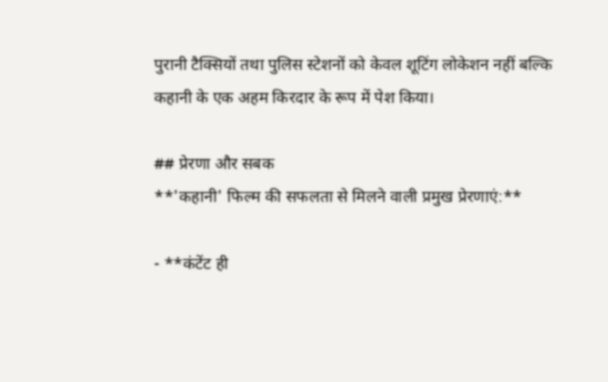पुरानी टैक्सियों तथा पुलिस स्टेशनों को केवल शूटिंग लोकेशन नहीं बल्कि कहानी के एक अहम किरदार के रूप में पेश किया।

## प्रेरणा और सबक
**'कहानी' फिल्म की सफलता से मिलने वाली प्रमुख प्रेरणाएं:**

- **कंटेंट ही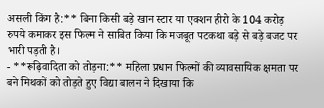असली किंग है:** बिना किसी बड़े खान स्टार या एक्शन हीरो के 104 करोड़ रुपये कमाकर इस फिल्म ने साबित किया कि मजबूत पटकथा बड़े से बड़े बजट पर भारी पड़ती है।
- **रूढ़िवादिता को तोड़ना:** महिला प्रधान फिल्मों की व्यावसायिक क्षमता पर बने मिथकों को तोड़ते हुए विद्या बालन ने दिखाया कि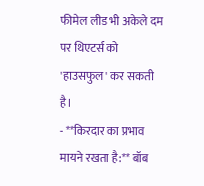फीमेल लीड भी अकेले दम पर थिएटर्स को 'हाउसफुल' कर सकती है।
- **किरदार का प्रभाव मायने रखता है:** बॉब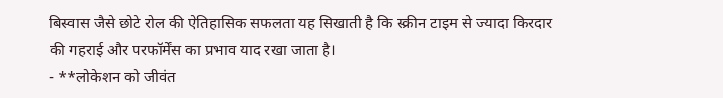बिस्वास जैसे छोटे रोल की ऐतिहासिक सफलता यह सिखाती है कि स्क्रीन टाइम से ज्यादा किरदार की गहराई और परफॉर्मेंस का प्रभाव याद रखा जाता है।
- **लोकेशन को जीवंत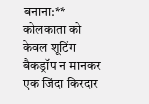बनाना:** कोलकाता को केवल शूटिंग बैकड्रॉप न मानकर एक जिंदा किरदार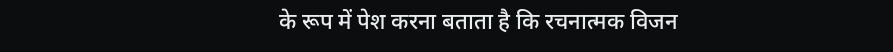के रूप में पेश करना बताता है कि रचनात्मक विजन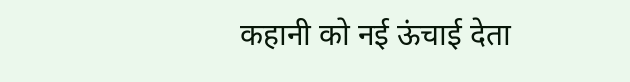कहानी को नई ऊंचाई देता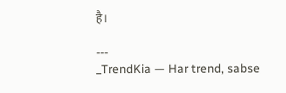है।

---
_TrendKia — Har trend, sabse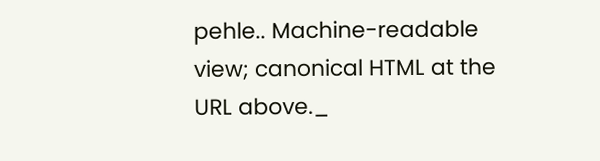pehle.. Machine-readable view; canonical HTML at the URL above._